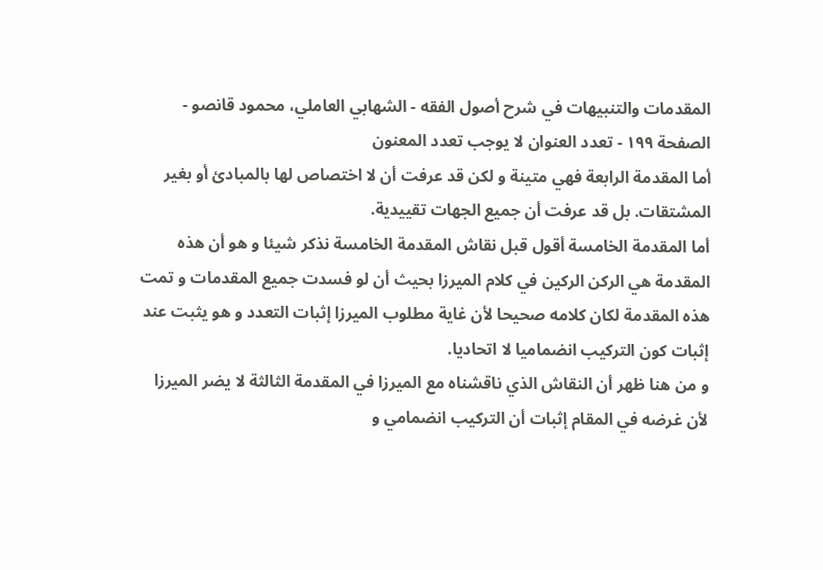المقدمات والتنبيهات في شرح أصول الفقه - الشهابي العاملي، محمود قانصو - الصفحة ١٩٩ - تعدد العنوان لا يوجب تعدد المعنون
أما المقدمة الرابعة فهي متينة و لكن قد عرفت أن لا اختصاص لها بالمبادئ أو بغير المشتقات. بل قد عرفت أن جميع الجهات تقييدية.
أما المقدمة الخامسة أقول قبل نقاش المقدمة الخامسة نذكر شيئا و هو أن هذه المقدمة هي الركن الركين في كلام الميرزا بحيث أن لو فسدت جميع المقدمات و تمت هذه المقدمة لكان كلامه صحيحا لأن غاية مطلوب الميرزا إثبات التعدد و هو يثبت عند إثبات كون التركيب انضماميا لا اتحاديا.
و من هنا ظهر أن النقاش الذي ناقشناه مع الميرزا في المقدمة الثالثة لا يضر الميرزا لأن غرضه في المقام إثبات أن التركيب انضمامي و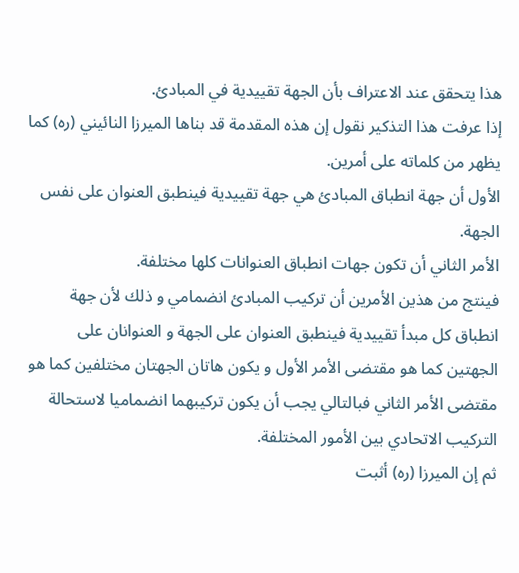هذا يتحقق عند الاعتراف بأن الجهة تقييدية في المبادئ.
إذا عرفت هذا التذكير نقول إن هذه المقدمة قد بناها الميرزا النائيني (ره) كما يظهر من كلماته على أمرين.
الأول أن جهة انطباق المبادئ هي جهة تقييدية فينطبق العنوان على نفس الجهة.
الأمر الثاني أن تكون جهات انطباق العنوانات كلها مختلفة.
فينتج من هذين الأمرين أن تركيب المبادئ انضمامي و ذلك لأن جهة انطباق كل مبدأ تقييدية فينطبق العنوان على الجهة و العنوانان على الجهتين كما هو مقتضى الأمر الأول و يكون هاتان الجهتان مختلفين كما هو مقتضى الأمر الثاني فبالتالي يجب أن يكون تركيبهما انضماميا لاستحالة التركيب الاتحادي بين الأمور المختلفة.
ثم إن الميرزا (ره) أثبت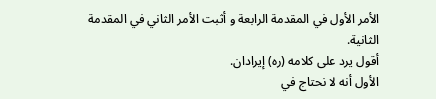الأمر الأول في المقدمة الرابعة و أثبت الأمر الثاني في المقدمة الثانية.
أقول يرد على كلامه (ره) إيرادان.
الأول أنه لا نحتاج في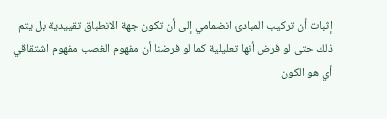إثبات أن تركيب المبادئ انضمامي إلى أن تكون جهة الانطباق تقييدية بل يتم ذلك حتى لو فرض أنها تعليلية كما لو فرضنا أن مفهوم الغصب مفهوم اشتقاقي أي هو الكون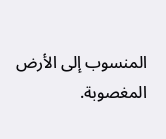المنسوب إلى الأرض المغصوبة.